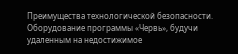Преимущества технологической безопасности. Оборудование программы «Червь», будучи удаленным на недостижимое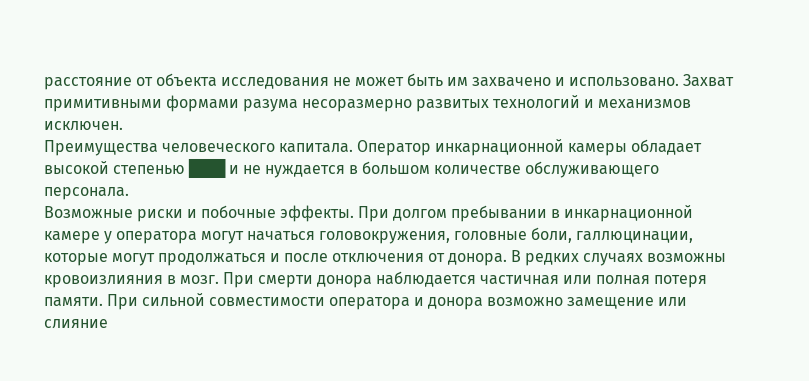расстояние от объекта исследования не может быть им захвачено и использовано. Захват примитивными формами разума несоразмерно развитых технологий и механизмов исключен.
Преимущества человеческого капитала. Оператор инкарнационной камеры обладает высокой степенью ███ и не нуждается в большом количестве обслуживающего персонала.
Возможные риски и побочные эффекты. При долгом пребывании в инкарнационной камере у оператора могут начаться головокружения, головные боли, галлюцинации, которые могут продолжаться и после отключения от донора. В редких случаях возможны кровоизлияния в мозг. При смерти донора наблюдается частичная или полная потеря памяти. При сильной совместимости оператора и донора возможно замещение или слияние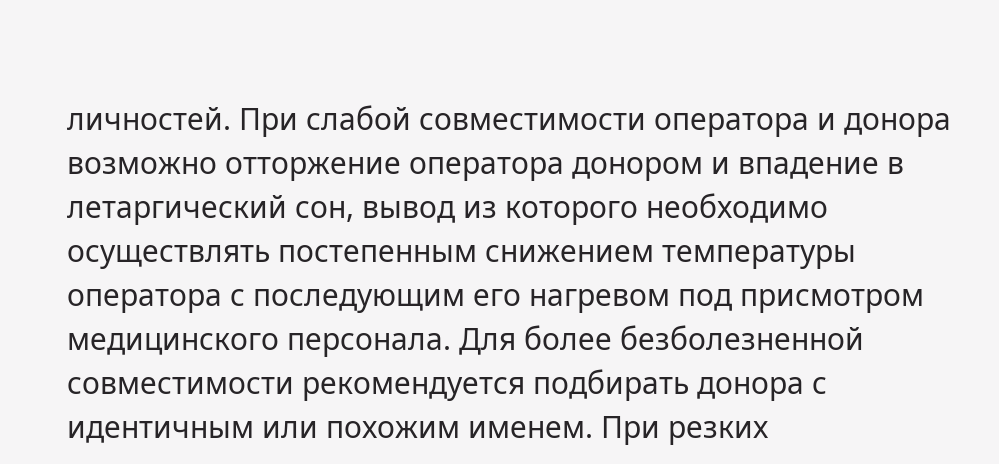личностей. При слабой совместимости оператора и донора возможно отторжение оператора донором и впадение в летаргический сон, вывод из которого необходимо осуществлять постепенным снижением температуры оператора с последующим его нагревом под присмотром медицинского персонала. Для более безболезненной совместимости рекомендуется подбирать донора с идентичным или похожим именем. При резких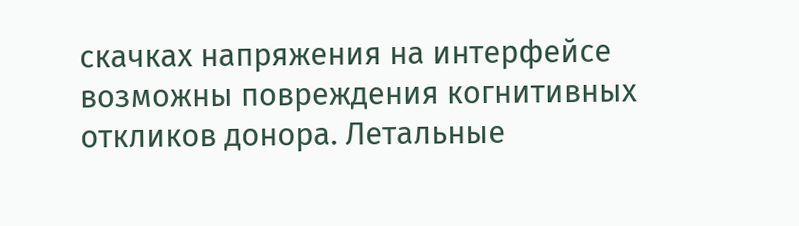скачках напряжения на интерфейсе возможны повреждения когнитивных откликов донора. Летальные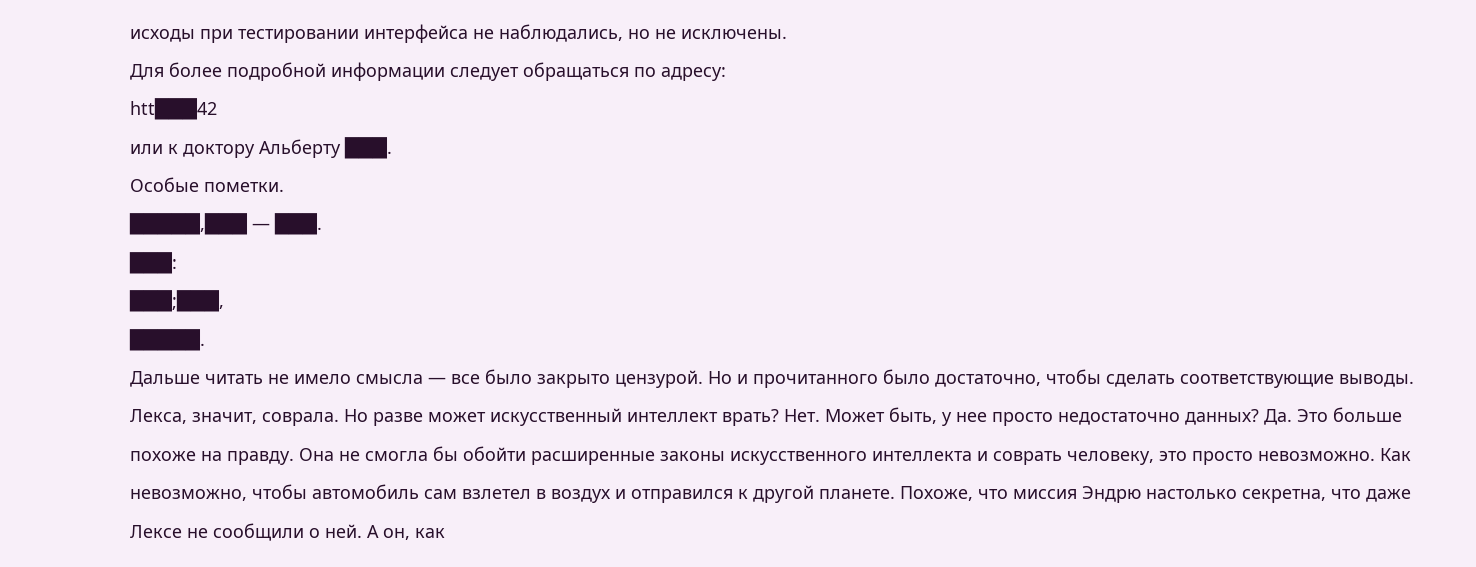исходы при тестировании интерфейса не наблюдались, но не исключены.
Для более подробной информации следует обращаться по адресу:
htt███42
или к доктору Альберту ███.
Особые пометки.
█████,███ — ███.
███:
███;███,
█████.
Дальше читать не имело смысла — все было закрыто цензурой. Но и прочитанного было достаточно, чтобы сделать соответствующие выводы.
Лекса, значит, соврала. Но разве может искусственный интеллект врать? Нет. Может быть, у нее просто недостаточно данных? Да. Это больше похоже на правду. Она не смогла бы обойти расширенные законы искусственного интеллекта и соврать человеку, это просто невозможно. Как невозможно, чтобы автомобиль сам взлетел в воздух и отправился к другой планете. Похоже, что миссия Эндрю настолько секретна, что даже Лексе не сообщили о ней. А он, как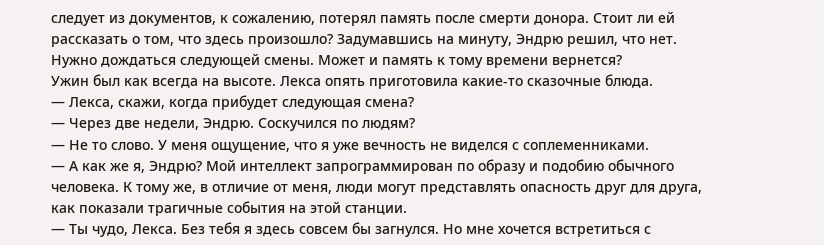следует из документов, к сожалению, потерял память после смерти донора. Стоит ли ей рассказать о том, что здесь произошло? Задумавшись на минуту, Эндрю решил, что нет. Нужно дождаться следующей смены. Может и память к тому времени вернется?
Ужин был как всегда на высоте. Лекса опять приготовила какие-то сказочные блюда.
— Лекса, скажи, когда прибудет следующая смена?
— Через две недели, Эндрю. Соскучился по людям?
— Не то слово. У меня ощущение, что я уже вечность не виделся с соплеменниками.
— А как же я, Эндрю? Мой интеллект запрограммирован по образу и подобию обычного человека. К тому же, в отличие от меня, люди могут представлять опасность друг для друга, как показали трагичные события на этой станции.
— Ты чудо, Лекса. Без тебя я здесь совсем бы загнулся. Но мне хочется встретиться с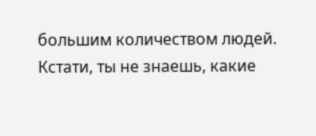большим количеством людей. Кстати, ты не знаешь, какие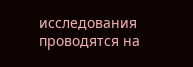исследования проводятся на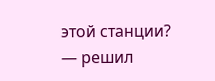этой станции? — решил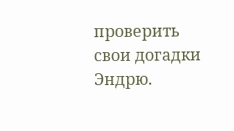проверить свои догадки Эндрю.